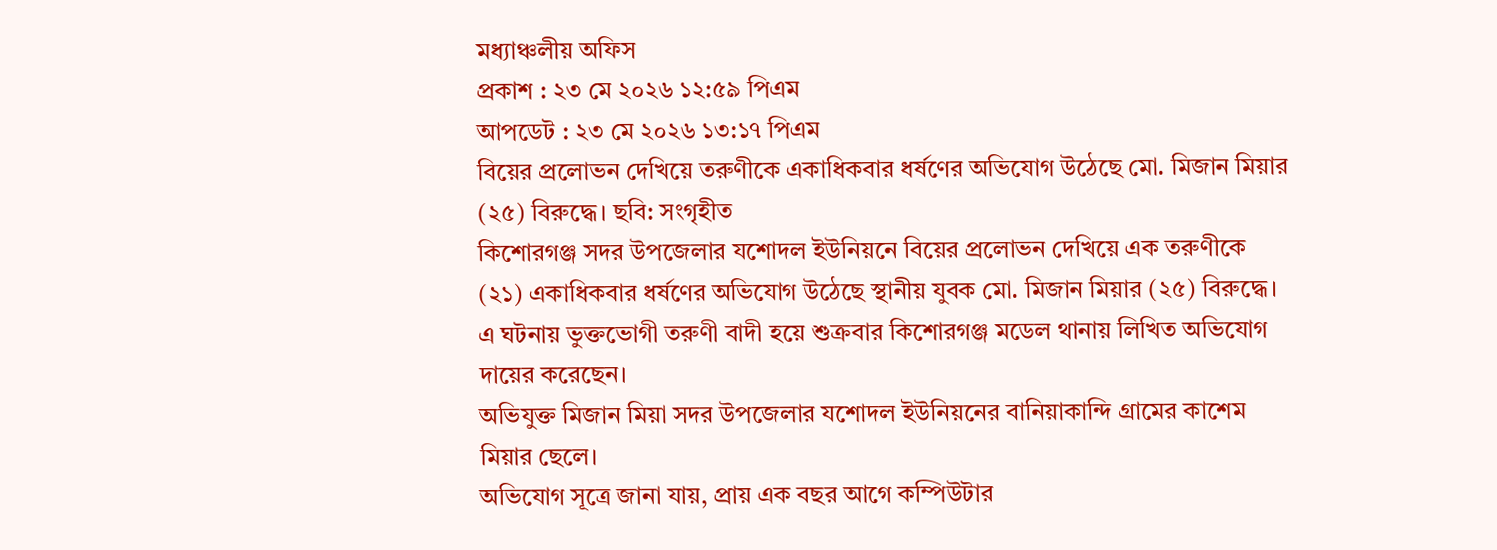মধ্যাঞ্চলীয় অফিস
প্রকাশ : ২৩ মে ২০২৬ ১২:৫৯ পিএম
আপডেট : ২৩ মে ২০২৬ ১৩:১৭ পিএম
বিয়ের প্রলোভন দেখিয়ে তরুণীকে একাধিকবার ধর্ষণের অভিযোগ উঠেছে মো. মিজান মিয়ার (২৫) বিরুদ্ধে। ছবি: সংগৃহীত
কিশোরগঞ্জ সদর উপজেলার যশোদল ইউনিয়নে বিয়ের প্রলোভন দেখিয়ে এক তরুণীকে (২১) একাধিকবার ধর্ষণের অভিযোগ উঠেছে স্থানীয় যুবক মো. মিজান মিয়ার (২৫) বিরুদ্ধে।
এ ঘটনায় ভুক্তভোগী তরুণী বাদী হয়ে শুক্রবার কিশোরগঞ্জ মডেল থানায় লিখিত অভিযোগ দায়ের করেছেন।
অভিযুক্ত মিজান মিয়া সদর উপজেলার যশোদল ইউনিয়নের বানিয়াকান্দি গ্রামের কাশেম মিয়ার ছেলে।
অভিযোগ সূত্রে জানা যায়, প্রায় এক বছর আগে কম্পিউটার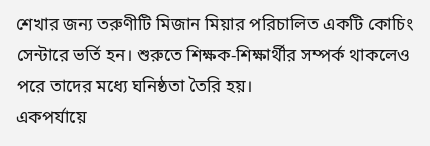শেখার জন্য তরুণীটি মিজান মিয়ার পরিচালিত একটি কোচিং সেন্টারে ভর্তি হন। শুরুতে শিক্ষক-শিক্ষার্থীর সম্পর্ক থাকলেও পরে তাদের মধ্যে ঘনিষ্ঠতা তৈরি হয়।
একপর্যায়ে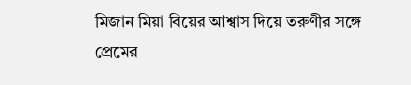মিজান মিয়া বিয়ের আশ্বাস দিয়ে তরুণীর সঙ্গে প্রেমের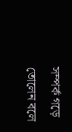সম্পর্ক গড়ে তোলেন বলে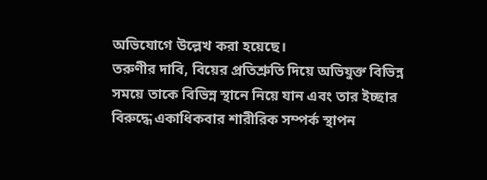অভিযোগে উল্লেখ করা হয়েছে।
তরুণীর দাবি, বিয়ের প্রতিশ্রুতি দিয়ে অভিযুক্ত বিভিন্ন সময়ে তাকে বিভিন্ন স্থানে নিয়ে যান এবং তার ইচ্ছার বিরুদ্ধে একাধিকবার শারীরিক সম্পর্ক স্থাপন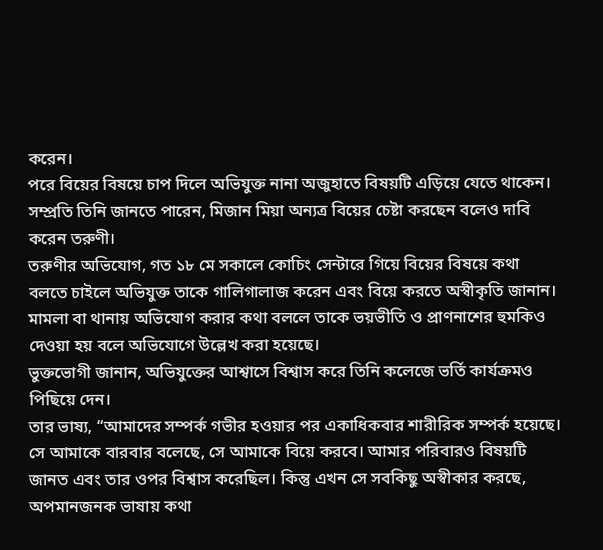করেন।
পরে বিয়ের বিষয়ে চাপ দিলে অভিযুক্ত নানা অজুহাতে বিষয়টি এড়িয়ে যেতে থাকেন। সম্প্রতি তিনি জানতে পারেন, মিজান মিয়া অন্যত্র বিয়ের চেষ্টা করছেন বলেও দাবি করেন তরুণী।
তরুণীর অভিযোগ, গত ১৮ মে সকালে কোচিং সেন্টারে গিয়ে বিয়ের বিষয়ে কথা বলতে চাইলে অভিযুক্ত তাকে গালিগালাজ করেন এবং বিয়ে করতে অস্বীকৃতি জানান।
মামলা বা থানায় অভিযোগ করার কথা বললে তাকে ভয়ভীতি ও প্রাণনাশের হুমকিও দেওয়া হয় বলে অভিযোগে উল্লেখ করা হয়েছে।
ভুক্তভোগী জানান, অভিযুক্তের আশ্বাসে বিশ্বাস করে তিনি কলেজে ভর্তি কার্যক্রমও পিছিয়ে দেন।
তার ভাষ্য, “আমাদের সম্পর্ক গভীর হওয়ার পর একাধিকবার শারীরিক সম্পর্ক হয়েছে। সে আমাকে বারবার বলেছে, সে আমাকে বিয়ে করবে। আমার পরিবারও বিষয়টি জানত এবং তার ওপর বিশ্বাস করেছিল। কিন্তু এখন সে সবকিছু অস্বীকার করছে, অপমানজনক ভাষায় কথা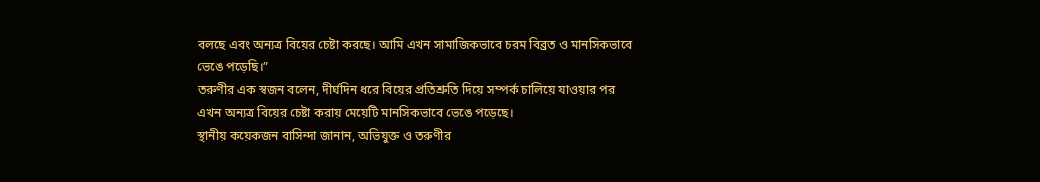বলছে এবং অন্যত্র বিয়ের চেষ্টা করছে। আমি এখন সামাজিকভাবে চরম বিব্রত ও মানসিকভাবে ভেঙে পড়েছি।”
তরুণীর এক স্বজন বলেন, দীর্ঘদিন ধরে বিয়ের প্রতিশ্রুতি দিয়ে সম্পর্ক চালিয়ে যাওয়ার পর এখন অন্যত্র বিয়ের চেষ্টা করায় মেয়েটি মানসিকভাবে ভেঙে পড়েছে।
স্থানীয় কয়েকজন বাসিন্দা জানান, অভিযুক্ত ও তরুণীর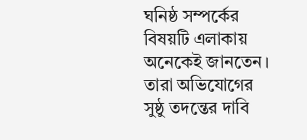ঘনিষ্ঠ সম্পর্কের বিষয়টি এলাকায় অনেকেই জানতেন। তারা অভিযোগের সুষ্ঠু তদন্তের দাবি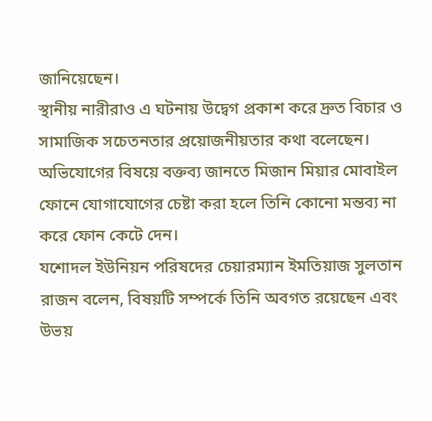জানিয়েছেন।
স্থানীয় নারীরাও এ ঘটনায় উদ্বেগ প্রকাশ করে দ্রুত বিচার ও সামাজিক সচেতনতার প্রয়োজনীয়তার কথা বলেছেন।
অভিযোগের বিষয়ে বক্তব্য জানতে মিজান মিয়ার মোবাইল ফোনে যোগাযোগের চেষ্টা করা হলে তিনি কোনো মন্তব্য না করে ফোন কেটে দেন।
যশোদল ইউনিয়ন পরিষদের চেয়ারম্যান ইমতিয়াজ সুলতান রাজন বলেন, বিষয়টি সম্পর্কে তিনি অবগত রয়েছেন এবং উভয়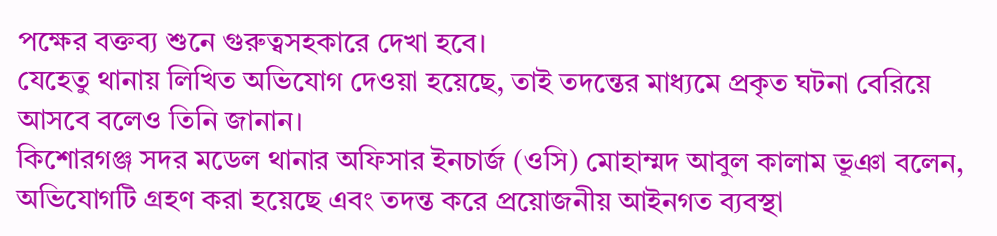পক্ষের বক্তব্য শুনে গুরুত্বসহকারে দেখা হবে।
যেহেতু থানায় লিখিত অভিযোগ দেওয়া হয়েছে, তাই তদন্তের মাধ্যমে প্রকৃত ঘটনা বেরিয়ে আসবে বলেও তিনি জানান।
কিশোরগঞ্জ সদর মডেল থানার অফিসার ইনচার্জ (ওসি) মোহাম্মদ আবুল কালাম ভূঞা বলেন, অভিযোগটি গ্রহণ করা হয়েছে এবং তদন্ত করে প্রয়োজনীয় আইনগত ব্যবস্থা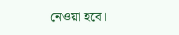নেওয়া হবে।